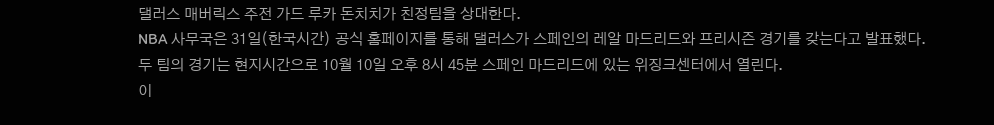댈러스 매버릭스 주전 가드 루카 돈치치가 친정팀을 상대한다.
NBA 사무국은 31일(한국시간) 공식 홈페이지를 통해 댈러스가 스페인의 레알 마드리드와 프리시즌 경기를 갖는다고 발표했다.
두 팀의 경기는 현지시간으로 10월 10일 오후 8시 45분 스페인 마드리드에 있는 위징크센터에서 열린다.
이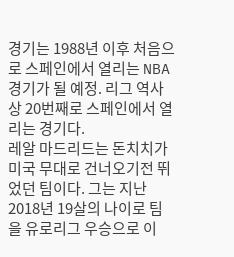경기는 1988년 이후 처음으로 스페인에서 열리는 NBA 경기가 될 예정. 리그 역사상 20번째로 스페인에서 열리는 경기다.
레알 마드리드는 돈치치가 미국 무대로 건너오기전 뛰었던 팀이다. 그는 지난 2018년 19살의 나이로 팀을 유로리그 우승으로 이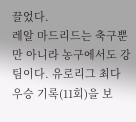끌었다.
레알 마드리드는 축구뿐만 아니라 농구에서도 강팀이다. 유로리그 최다 우승 기록(11회)을 보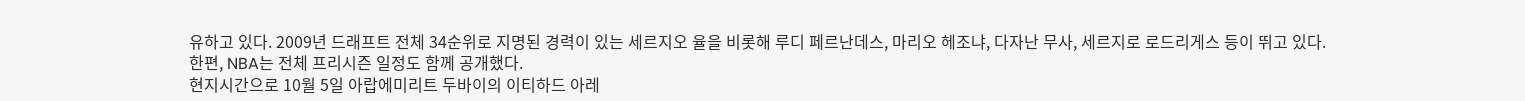유하고 있다. 2009년 드래프트 전체 34순위로 지명된 경력이 있는 세르지오 율을 비롯해 루디 페르난데스, 마리오 헤조냐, 다자난 무사, 세르지로 로드리게스 등이 뛰고 있다.
한편, NBA는 전체 프리시즌 일정도 함께 공개했다.
현지시간으로 10월 5일 아랍에미리트 두바이의 이티하드 아레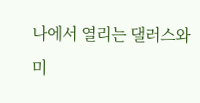나에서 열리는 댈러스와 미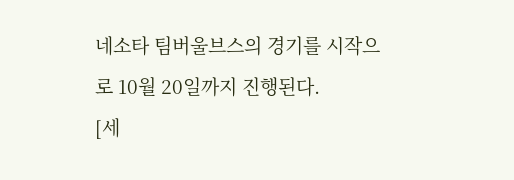네소타 팀버울브스의 경기를 시작으로 10월 20일까지 진행된다.
[세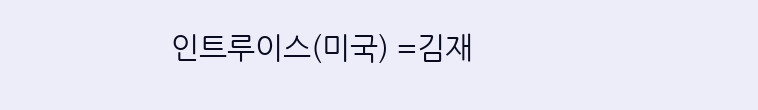인트루이스(미국) =김재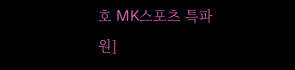호 MK스포츠 특파원]